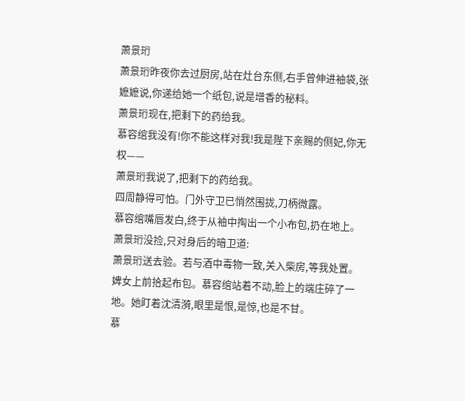萧景珩
萧景珩昨夜你去过厨房,站在灶台东侧,右手曾伸进袖袋,张嬷嬷说,你递给她一个纸包,说是增香的秘料。
萧景珩现在,把剩下的药给我。
慕容绾我没有!你不能这样对我!我是陛下亲赐的侧妃,你无权——
萧景珩我说了,把剩下的药给我。
四周静得可怕。门外守卫已悄然围拢,刀柄微露。
慕容绾嘴唇发白,终于从袖中掏出一个小布包,扔在地上。萧景珩没捡,只对身后的暗卫道:
萧景珩送去验。若与酒中毒物一致,关入柴房,等我处置。
婢女上前拾起布包。慕容绾站着不动,脸上的端庄碎了一地。她盯着沈清漪,眼里是恨,是惊,也是不甘。
慕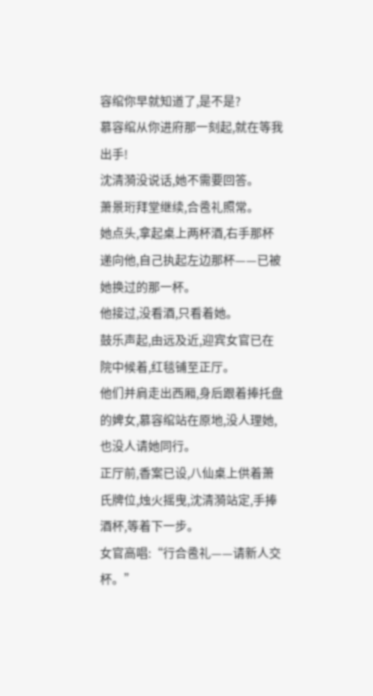容绾你早就知道了,是不是?
慕容绾从你进府那一刻起,就在等我出手!
沈清漪没说话,她不需要回答。
萧景珩拜堂继续,合卺礼照常。
她点头,拿起桌上两杯酒,右手那杯递向他,自己执起左边那杯——已被她换过的那一杯。
他接过,没看酒,只看着她。
鼓乐声起,由远及近,迎宾女官已在院中候着,红毯铺至正厅。
他们并肩走出西厢,身后跟着捧托盘的婢女,慕容绾站在原地,没人理她,也没人请她同行。
正厅前,香案已设,八仙桌上供着萧氏牌位,烛火摇曳,沈清漪站定,手捧酒杯,等着下一步。
女官高唱:“行合卺礼——请新人交杯。”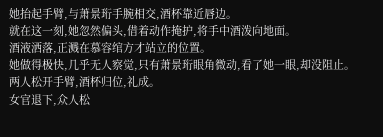她抬起手臂,与萧景珩手腕相交,酒杯靠近唇边。
就在这一刻,她忽然偏头,借着动作掩护,将手中酒泼向地面。
酒液洒落,正溅在慕容绾方才站立的位置。
她做得极快,几乎无人察觉,只有萧景珩眼角微动,看了她一眼,却没阻止。
两人松开手臂,酒杯归位,礼成。
女官退下,众人松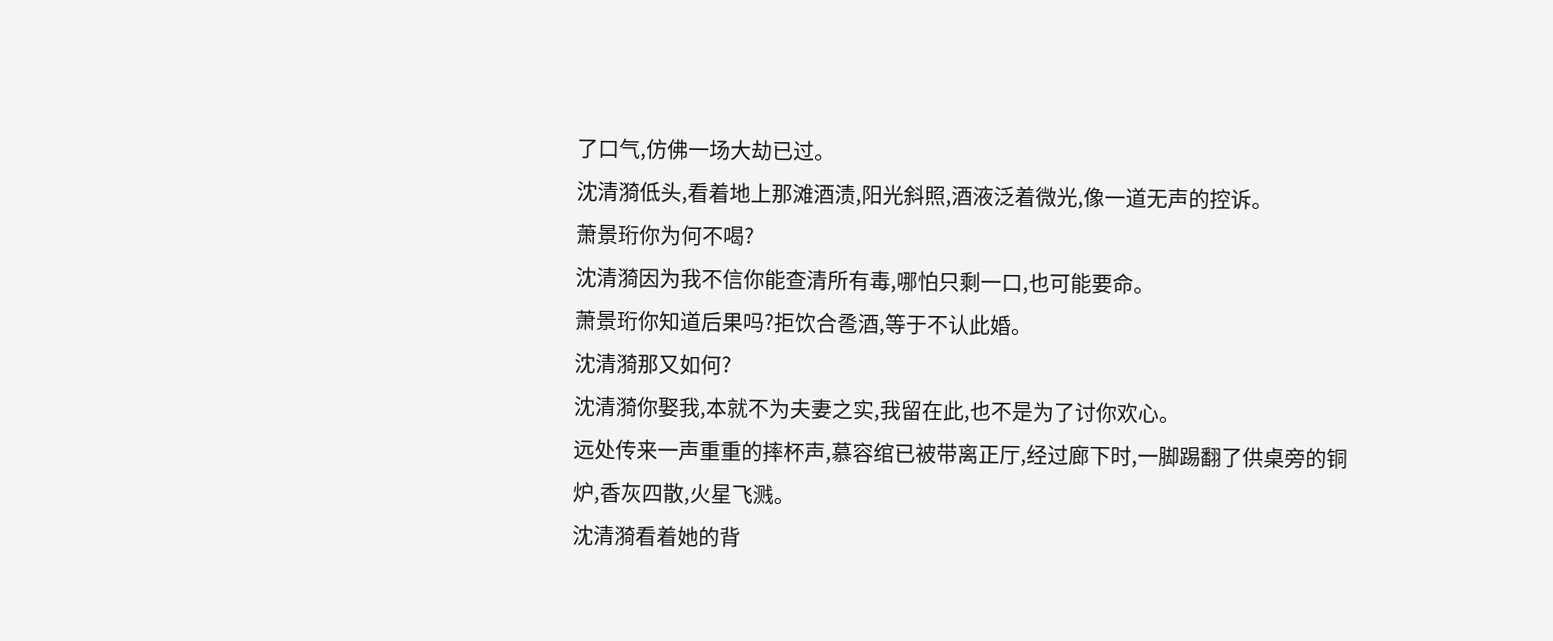了口气,仿佛一场大劫已过。
沈清漪低头,看着地上那滩酒渍,阳光斜照,酒液泛着微光,像一道无声的控诉。
萧景珩你为何不喝?
沈清漪因为我不信你能查清所有毒,哪怕只剩一口,也可能要命。
萧景珩你知道后果吗?拒饮合卺酒,等于不认此婚。
沈清漪那又如何?
沈清漪你娶我,本就不为夫妻之实,我留在此,也不是为了讨你欢心。
远处传来一声重重的摔杯声,慕容绾已被带离正厅,经过廊下时,一脚踢翻了供桌旁的铜炉,香灰四散,火星飞溅。
沈清漪看着她的背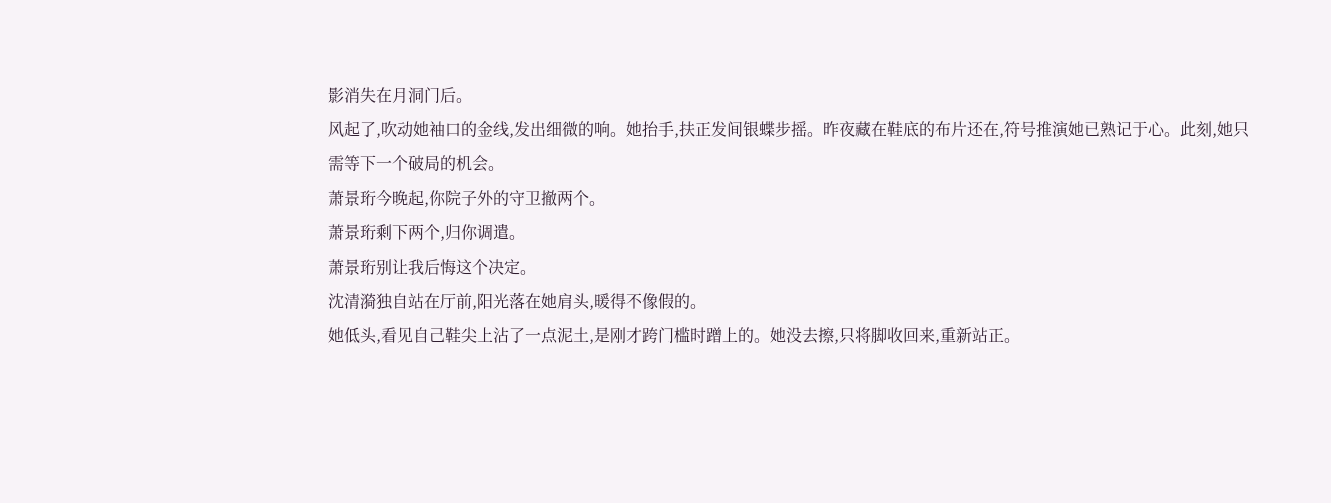影消失在月洞门后。
风起了,吹动她袖口的金线,发出细微的响。她抬手,扶正发间银蝶步摇。昨夜藏在鞋底的布片还在,符号推演她已熟记于心。此刻,她只需等下一个破局的机会。
萧景珩今晚起,你院子外的守卫撤两个。
萧景珩剩下两个,归你调遣。
萧景珩别让我后悔这个决定。
沈清漪独自站在厅前,阳光落在她肩头,暖得不像假的。
她低头,看见自己鞋尖上沾了一点泥土,是刚才跨门槛时蹭上的。她没去擦,只将脚收回来,重新站正。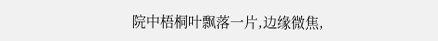院中梧桐叶飘落一片,边缘微焦,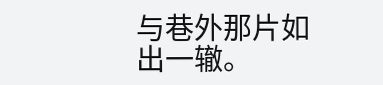与巷外那片如出一辙。